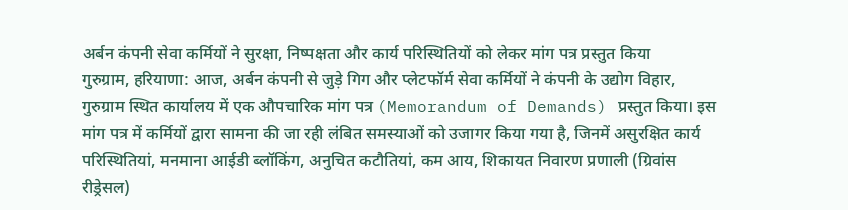अर्बन कंपनी सेवा कर्मियों ने सुरक्षा, निष्पक्षता और कार्य परिस्थितियों को लेकर मांग पत्र प्रस्तुत किया
गुरुग्राम, हरियाणा: आज, अर्बन कंपनी से जुड़े गिग और प्लेटफॉर्म सेवा कर्मियों ने कंपनी के उद्योग विहार, गुरुग्राम स्थित कार्यालय में एक औपचारिक मांग पत्र (Memorandum of Demands) प्रस्तुत किया। इस मांग पत्र में कर्मियों द्वारा सामना की जा रही लंबित समस्याओं को उजागर किया गया है, जिनमें असुरक्षित कार्य परिस्थितियां, मनमाना आईडी ब्लॉकिंग, अनुचित कटौतियां, कम आय, शिकायत निवारण प्रणाली (ग्रिवांस रीड्रेसल)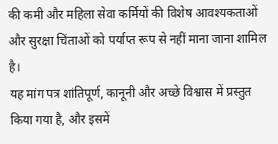की कमी और महिला सेवा कर्मियों की विशेष आवश्यकताओं और सुरक्षा चिंताओं को पर्याप्त रूप से नहीं माना जाना शामिल है।
यह मांग पत्र शांतिपूर्ण, कानूनी और अच्छे विश्वास में प्रस्तुत किया गया है, और इसमें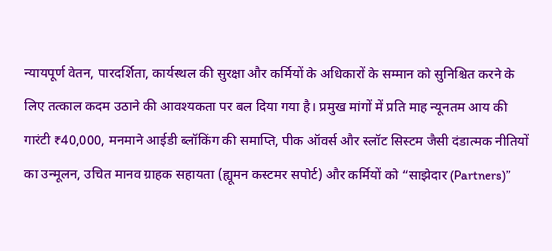न्यायपूर्ण वेतन, पारदर्शिता, कार्यस्थल की सुरक्षा और कर्मियों के अधिकारों के सम्मान को सुनिश्चित करने के लिए तत्काल कदम उठाने की आवश्यकता पर बल दिया गया है। प्रमुख मांगों में प्रति माह न्यूनतम आय की गारंटी ₹40,000, मनमाने आईडी ब्लॉकिंग की समाप्ति, पीक ऑवर्स और स्लॉट सिस्टम जैसी दंडात्मक नीतियों का उन्मूलन, उचित मानव ग्राहक सहायता (ह्यूमन कस्टमर सपोर्ट) और कर्मियों को “साझेदार (Partners)”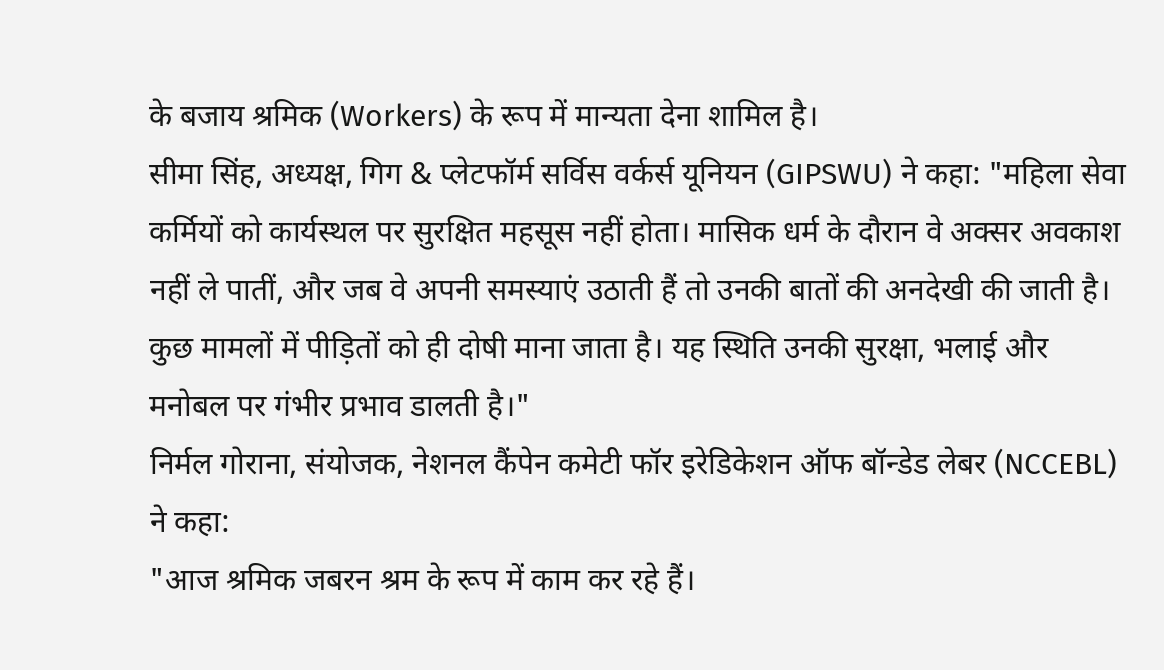के बजाय श्रमिक (Workers) के रूप में मान्यता देना शामिल है।
सीमा सिंह, अध्यक्ष, गिग & प्लेटफॉर्म सर्विस वर्कर्स यूनियन (GIPSWU) ने कहा: "महिला सेवा कर्मियों को कार्यस्थल पर सुरक्षित महसूस नहीं होता। मासिक धर्म के दौरान वे अक्सर अवकाश नहीं ले पातीं, और जब वे अपनी समस्याएं उठाती हैं तो उनकी बातों की अनदेखी की जाती है। कुछ मामलों में पीड़ितों को ही दोषी माना जाता है। यह स्थिति उनकी सुरक्षा, भलाई और मनोबल पर गंभीर प्रभाव डालती है।"
निर्मल गोराना, संयोजक, नेशनल कैंपेन कमेटी फॉर इरेडिकेशन ऑफ बॉन्डेड लेबर (NCCEBL) ने कहा:
"आज श्रमिक जबरन श्रम के रूप में काम कर रहे हैं।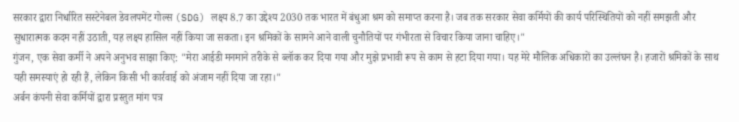सरकार द्वारा निर्धारित सस्टेनेबल डेवलपमेंट गोल्स (SDG) लक्ष्य 8.7 का उद्देश्य 2030 तक भारत में बंधुआ श्रम को समाप्त करना है। जब तक सरकार सेवा कर्मियों की कार्य परिस्थितियों को नहीं समझती और सुधारात्मक कदम नहीं उठाती, यह लक्ष्य हासिल नहीं किया जा सकता। इन श्रमिकों के सामने आने वाली चुनौतियों पर गंभीरता से विचार किया जाना चाहिए।"
गुंजन, एक सेवा कर्मी ने अपने अनुभव साझा किए: "मेरा आईडी मनमाने तरीके से ब्लॉक कर दिया गया और मुझे प्रभावी रूप से काम से हटा दिया गया। यह मेरे मौलिक अधिकारों का उल्लंघन है। हजारों श्रमिकों के साथ यही समस्याएं हो रही हैं, लेकिन किसी भी कार्रवाई को अंजाम नहीं दिया जा रहा।"
अर्बन कंपनी सेवा कर्मियों द्वारा प्रस्तुत मांग पत्र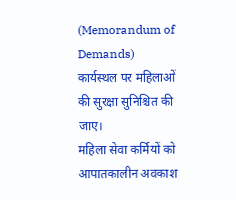(Memorandum of Demands)
कार्यस्थल पर महिलाओं की सुरक्षा सुनिश्चित की जाए।
महिला सेवा कर्मियों को आपातकालीन अवकाश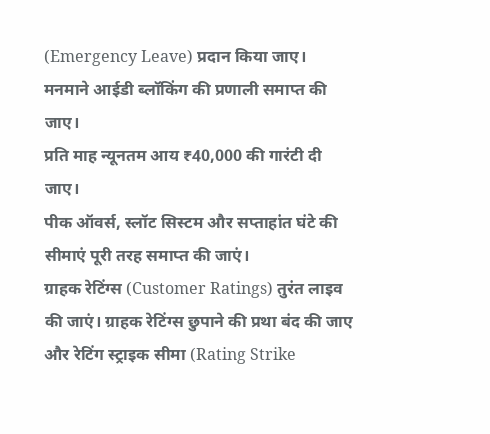(Emergency Leave) प्रदान किया जाए।
मनमाने आईडी ब्लॉकिंग की प्रणाली समाप्त की जाए।
प्रति माह न्यूनतम आय ₹40,000 की गारंटी दी जाए।
पीक ऑवर्स, स्लॉट सिस्टम और सप्ताहांत घंटे की सीमाएं पूरी तरह समाप्त की जाएं।
ग्राहक रेटिंग्स (Customer Ratings) तुरंत लाइव की जाएं। ग्राहक रेटिंग्स छुपाने की प्रथा बंद की जाए और रेटिंग स्ट्राइक सीमा (Rating Strike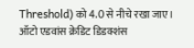Threshold) को 4.0 से नीचे रखा जाए।
ऑटो एडवांस क्रेडिट डिडक्शंस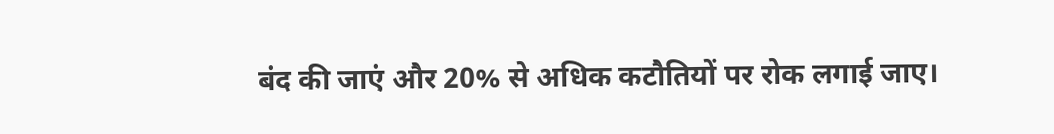बंद की जाएं और 20% से अधिक कटौतियों पर रोक लगाई जाए।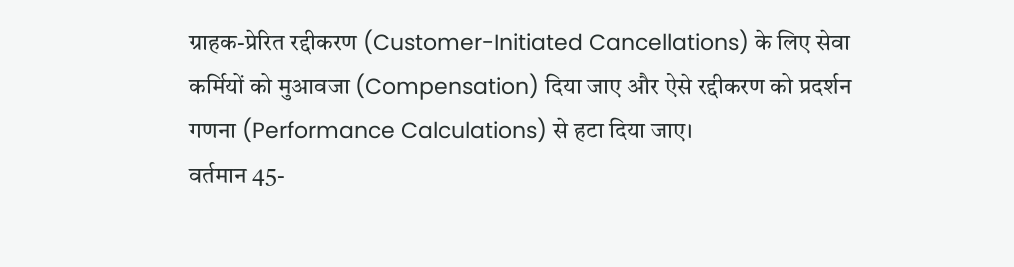ग्राहक-प्रेरित रद्दीकरण (Customer-Initiated Cancellations) के लिए सेवा कर्मियों को मुआवजा (Compensation) दिया जाए और ऐसे रद्दीकरण को प्रदर्शन गणना (Performance Calculations) से हटा दिया जाए।
वर्तमान 45-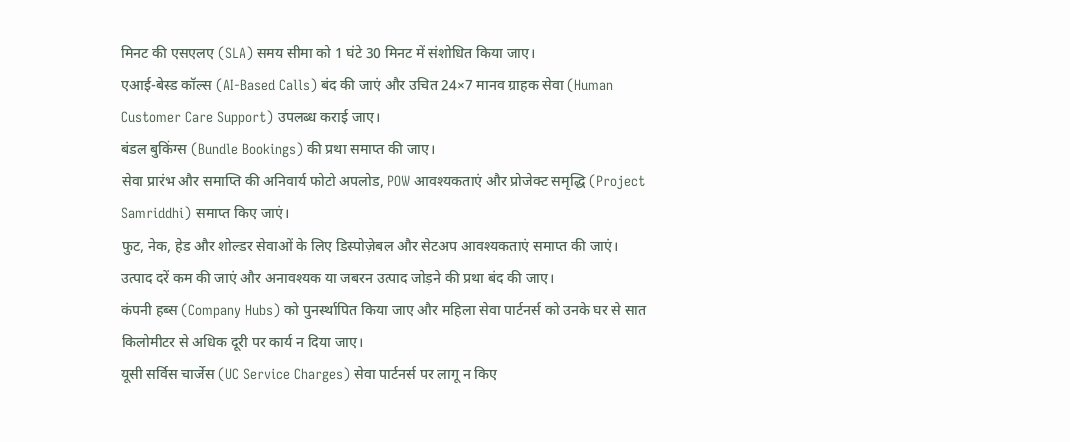मिनट की एसएलए (SLA) समय सीमा को 1 घंटे 30 मिनट में संशोधित किया जाए।
एआई-बेस्ड कॉल्स (AI-Based Calls) बंद की जाएं और उचित 24×7 मानव ग्राहक सेवा (Human Customer Care Support) उपलब्ध कराई जाए।
बंडल बुकिंग्स (Bundle Bookings) की प्रथा समाप्त की जाए।
सेवा प्रारंभ और समाप्ति की अनिवार्य फोटो अपलोड, POW आवश्यकताएं और प्रोजेक्ट समृद्धि (Project Samriddhi) समाप्त किए जाएं।
फुट, नेक, हेड और शोल्डर सेवाओं के लिए डिस्पोज़ेबल और सेटअप आवश्यकताएं समाप्त की जाएं।
उत्पाद दरें कम की जाएं और अनावश्यक या जबरन उत्पाद जोड़ने की प्रथा बंद की जाए।
कंपनी हब्स (Company Hubs) को पुनर्स्थापित किया जाए और महिला सेवा पार्टनर्स को उनके घर से सात किलोमीटर से अधिक दूरी पर कार्य न दिया जाए।
यूसी सर्विस चार्जेस (UC Service Charges) सेवा पार्टनर्स पर लागू न किए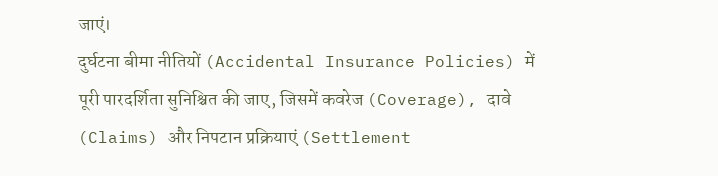जाएं।
दुर्घटना बीमा नीतियों (Accidental Insurance Policies) में पूरी पारदर्शिता सुनिश्चित की जाए, जिसमें कवरेज (Coverage), दावे (Claims) और निपटान प्रक्रियाएं (Settlement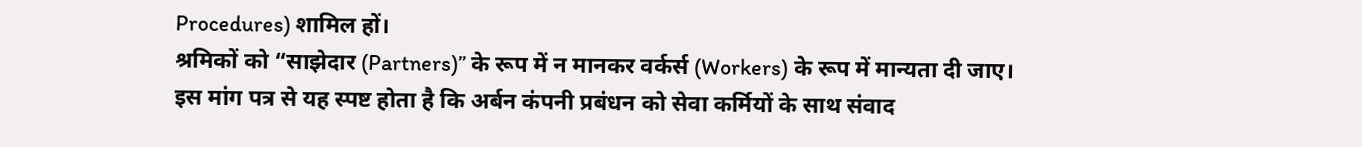Procedures) शामिल हों।
श्रमिकों को “साझेदार (Partners)” के रूप में न मानकर वर्कर्स (Workers) के रूप में मान्यता दी जाए।
इस मांग पत्र से यह स्पष्ट होता है कि अर्बन कंपनी प्रबंधन को सेवा कर्मियों के साथ संवाद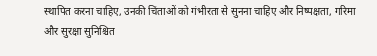स्थापित करना चाहिए, उनकी चिंताओं को गंभीरता से सुनना चाहिए और निष्पक्षता, गरिमा और सुरक्षा सुनिश्चित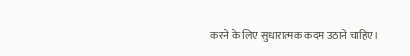करने के लिए सुधारात्मक कदम उठाने चाहिए।